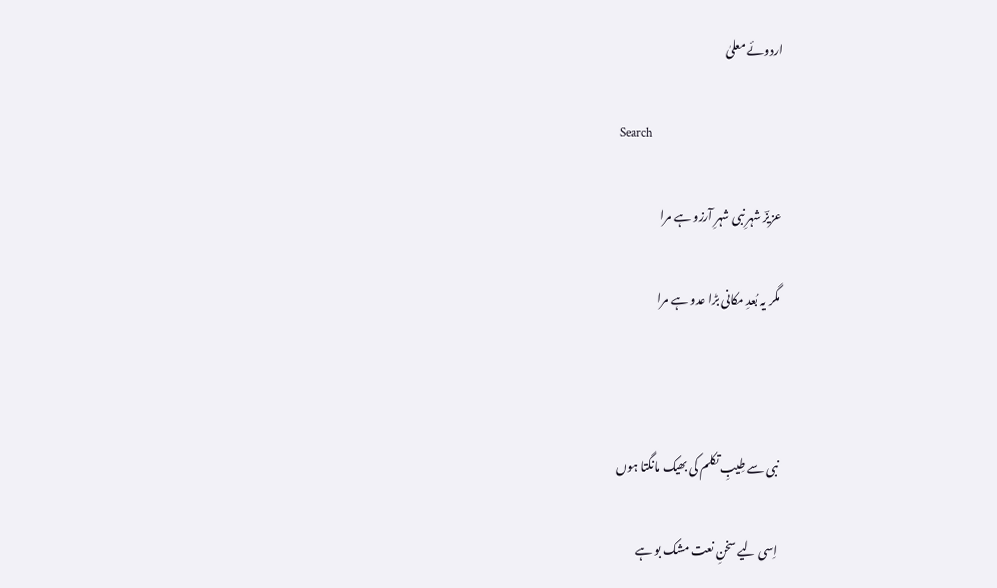اردوئے معلیٰ

Search

عزیزؔ شہرِ نبی شہرِ آرزو ہے مرا

مگر یہ بُعدِ مکانی بڑا عدو ہے مرا



نبی سے طِیبِ تکلم کی بھیک مانگتا ہوں

اِسی لیے سخنِ نعت مشک بو ہے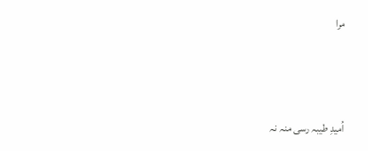مرا



اُمیدِ طیبہ رسی منہ نہ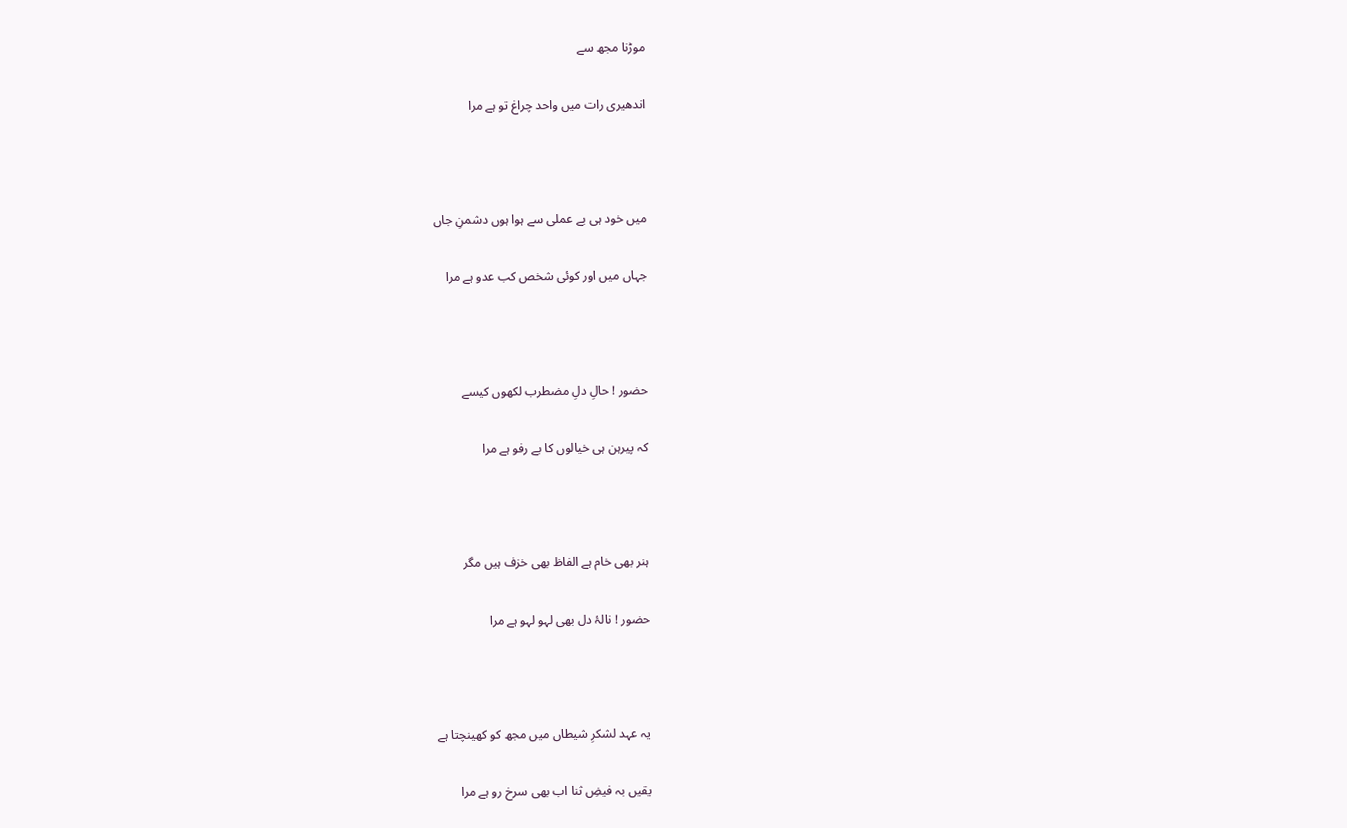موڑنا مجھ سے

اندھیری رات میں واحد چراغ تو ہے مرا



میں خود ہی بے عملی سے ہوا ہوں دشمنِ جاں

جہاں میں اور کوئی شخص کب عدو ہے مرا



حضور ! حالِ دلِ مضطرب لکھوں کیسے

کہ پیرہن ہی خیالوں کا بے رفو ہے مرا



ہنر بھی خام ہے الفاظ بھی خزف ہیں مگر

حضور ! نالۂ دل بھی لہو لہو ہے مرا



یہ عہد لشکرِ شیطاں میں مجھ کو کھینچتا ہے

یقیں بہ فیضِ ثنا اب بھی سرخ رو ہے مرا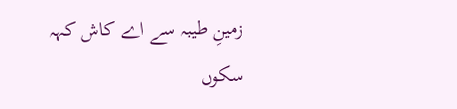زمینِ طیبہ سے اے کاش کہہ سکوں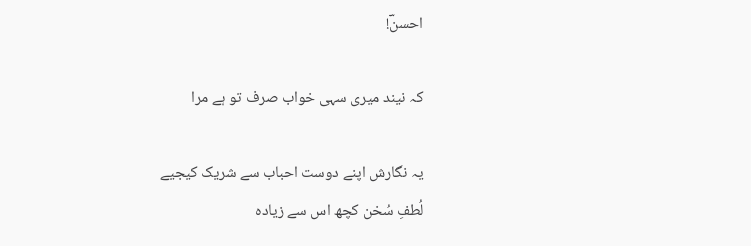احسنؔ!

کہ نیند میری سہی خواب صرف تو ہے مرا

یہ نگارش اپنے دوست احباب سے شریک کیجیے
لُطفِ سُخن کچھ اس سے زیادہ